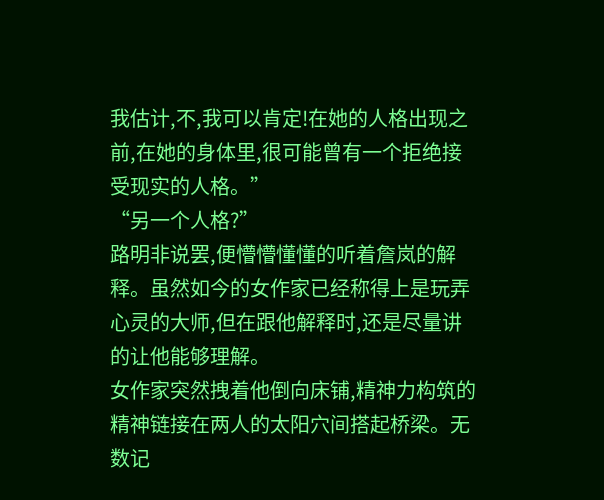我估计,不,我可以肯定!在她的人格出现之前,在她的身体里,很可能曾有一个拒绝接受现实的人格。”
“另一个人格?”
路明非说罢,便懵懵懂懂的听着詹岚的解释。虽然如今的女作家已经称得上是玩弄心灵的大师,但在跟他解释时,还是尽量讲的让他能够理解。
女作家突然拽着他倒向床铺,精神力构筑的精神链接在两人的太阳穴间搭起桥梁。无数记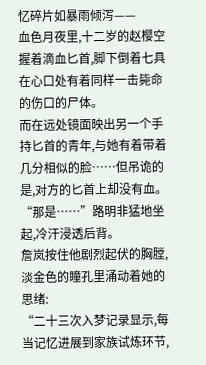忆碎片如暴雨倾泻——
血色月夜里,十二岁的赵樱空握着滴血匕首,脚下倒着七具在心口处有着同样一击毙命的伤口的尸体。
而在远处镜面映出另一个手持匕首的青年,与她有着带着几分相似的脸……但吊诡的是,对方的匕首上却没有血。
“那是……”路明非猛地坐起,冷汗浸透后背。
詹岚按住他剧烈起伏的胸膛,淡金色的瞳孔里涌动着她的思绪:
“二十三次入梦记录显示,每当记忆进展到家族试炼环节,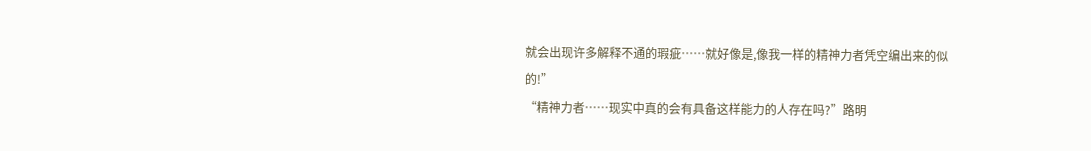就会出现许多解释不通的瑕疵……就好像是,像我一样的精神力者凭空编出来的似的!”
“精神力者……现实中真的会有具备这样能力的人存在吗?”路明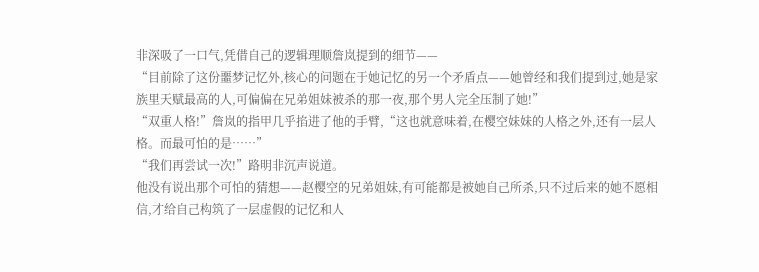非深吸了一口气,凭借自己的逻辑理顺詹岚提到的细节——
“目前除了这份噩梦记忆外,核心的问题在于她记忆的另一个矛盾点——她曾经和我们提到过,她是家族里天赋最高的人,可偏偏在兄弟姐妹被杀的那一夜,那个男人完全压制了她!”
“双重人格!”詹岚的指甲几乎掐进了他的手臂,“这也就意味着,在樱空妹妹的人格之外,还有一层人格。而最可怕的是……”
“我们再尝试一次!”路明非沉声说道。
他没有说出那个可怕的猜想——赵樱空的兄弟姐妹,有可能都是被她自己所杀,只不过后来的她不愿相信,才给自己构筑了一层虚假的记忆和人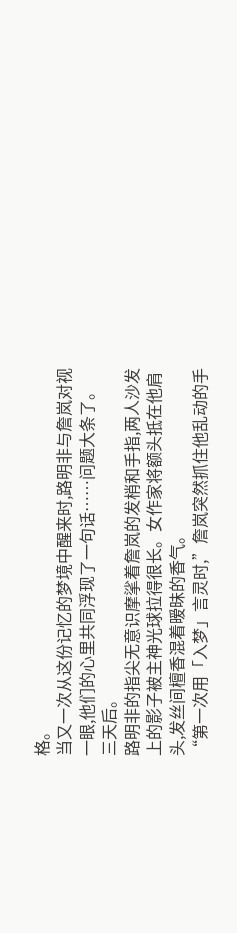格。
当又一次从这份记忆的梦境中醒来时,路明非与詹岚对视一眼,他们的心里共同浮现了一句话……问题大条了。
三天后。
路明非的指尖无意识摩挲着詹岚的发梢和手指,两人沙发上的影子被主神光球拉得很长。女作家将额头抵在他肩头,发丝间檀香混着暧昧的香气。
“第一次用「入梦」言灵时,”詹岚突然抓住他乱动的手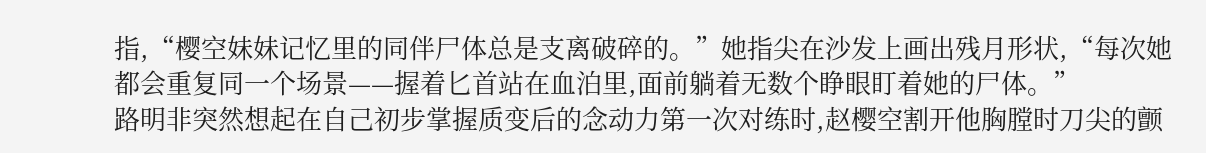指,“樱空妹妹记忆里的同伴尸体总是支离破碎的。”她指尖在沙发上画出残月形状,“每次她都会重复同一个场景——握着匕首站在血泊里,面前躺着无数个睁眼盯着她的尸体。”
路明非突然想起在自己初步掌握质变后的念动力第一次对练时,赵樱空割开他胸膛时刀尖的颤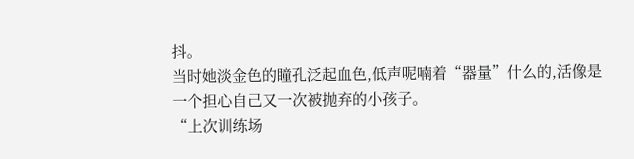抖。
当时她淡金色的瞳孔泛起血色,低声呢喃着“器量”什么的,活像是一个担心自己又一次被抛弃的小孩子。
“上次训练场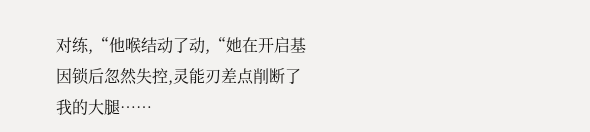对练,“他喉结动了动,“她在开启基因锁后忽然失控,灵能刃差点削断了我的大腿……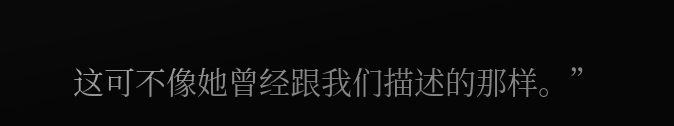这可不像她曾经跟我们描述的那样。”